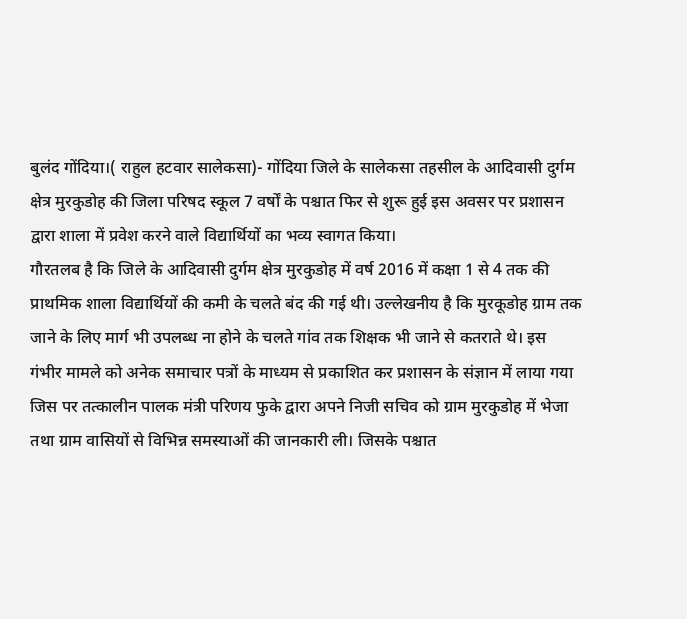बुलंद गोंदिया।( राहुल हटवार सालेकसा)- गोंदिया जिले के सालेकसा तहसील के आदिवासी दुर्गम क्षेत्र मुरकुडोह की जिला परिषद स्कूल 7 वर्षों के पश्चात फिर से शुरू हुई इस अवसर पर प्रशासन द्वारा शाला में प्रवेश करने वाले विद्यार्थियों का भव्य स्वागत किया।
गौरतलब है कि जिले के आदिवासी दुर्गम क्षेत्र मुरकुडोह में वर्ष 2016 में कक्षा 1 से 4 तक की प्राथमिक शाला विद्यार्थियों की कमी के चलते बंद की गई थी। उल्लेखनीय है कि मुरकूडोह ग्राम तक जाने के लिए मार्ग भी उपलब्ध ना होने के चलते गांव तक शिक्षक भी जाने से कतराते थे। इस गंभीर मामले को अनेक समाचार पत्रों के माध्यम से प्रकाशित कर प्रशासन के संज्ञान में लाया गया जिस पर तत्कालीन पालक मंत्री परिणय फुके द्वारा अपने निजी सचिव को ग्राम मुरकुडोह में भेजा तथा ग्राम वासियों से विभिन्न समस्याओं की जानकारी ली। जिसके पश्चात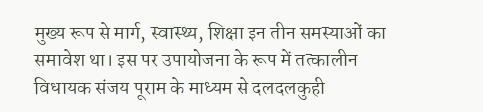मुख्य रूप से मार्ग, स्वास्थ्य, शिक्षा इन तीन समस्याओं का समावेश था। इस पर उपायोजना के रूप में तत्कालीन विधायक संजय पूराम के माध्यम से दलदलकुही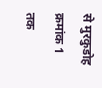से मुरकुडोह क्रमांक 1 तक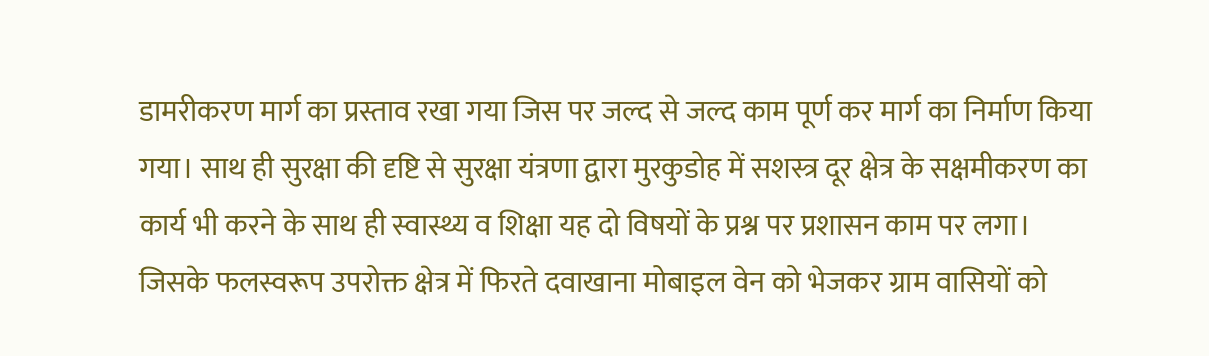डामरीकरण मार्ग का प्रस्ताव रखा गया जिस पर जल्द से जल्द काम पूर्ण कर मार्ग का निर्माण किया गया। साथ ही सुरक्षा की दृष्टि से सुरक्षा यंत्रणा द्वारा मुरकुडोह में सशस्त्र दूर क्षेत्र के सक्षमीकरण का कार्य भी करने के साथ ही स्वास्थ्य व शिक्षा यह दो विषयों के प्रश्न पर प्रशासन काम पर लगा। जिसके फलस्वरूप उपरोक्त क्षेत्र में फिरते दवाखाना मोबाइल वेन को भेजकर ग्राम वासियों को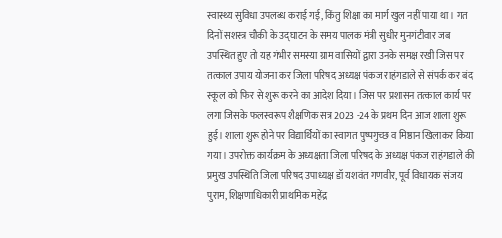स्वास्थ्य सुविधा उपलब्ध कराई गई, किंतु शिक्षा का मार्ग खुल नहीं पाया था। गत दिनों सशस्त्र चौकी के उद्घाटन के समय पालक मंत्री सुधीर मुनगंटीवार जब उपस्थित हुए तो यह गंभीर समस्या ग्राम वासियों द्वारा उनके समक्ष रखी जिस पर तत्काल उपाय योजना कर जिला परिषद अध्यक्ष पंकज राहंगडाले से संपर्क कर बंद स्कूल को फिर से शुरू करने का आदेश दिया। जिस पर प्रशासन तत्काल कार्य पर लगा जिसके फलस्वरूप शैक्षणिक सत्र 2023 -24 के प्रथम दिन आज शाला शुरू हुई। शाला शुरू होने पर विद्यार्थियों का स्वागत पुष्पगुच्छ व मिष्ठान खिलाकर किया गया। उपरोक्त कार्यक्रम के अध्यक्षता जिला परिषद के अध्यक्ष पंकज राहंगडाले की प्रमुख उपस्थिति जिला परिषद उपाध्यक्ष डॉ यशवंत गणवीर, पूर्व विधायक संजय पुराम, शिक्षणाधिकारी प्राथमिक महेंद्र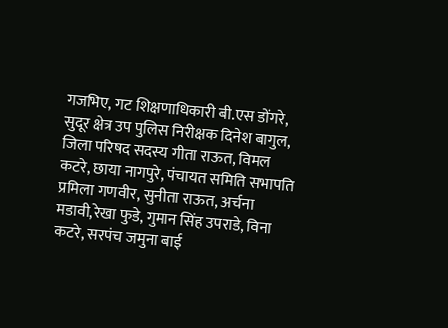गजभिए, गट शिक्षणाधिकारी बी.एस डोंगरे, सुदूर क्षेत्र उप पुलिस निरीक्षक दिनेश बागुल, जिला परिषद सदस्य गीता राऊत, विमल कटरे, छाया नागपुरे, पंचायत समिति सभापति प्रमिला गणवीर, सुनीता राऊत, अर्चना मडावी,रेखा फुडे, गुमान सिंह उपराडे, विना कटरे, सरपंच जमुना बाई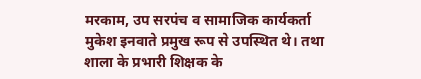मरकाम, उप सरपंच व सामाजिक कार्यकर्ता मुकेश इनवाते प्रमुख रूप से उपस्थित थे। तथा शाला के प्रभारी शिक्षक के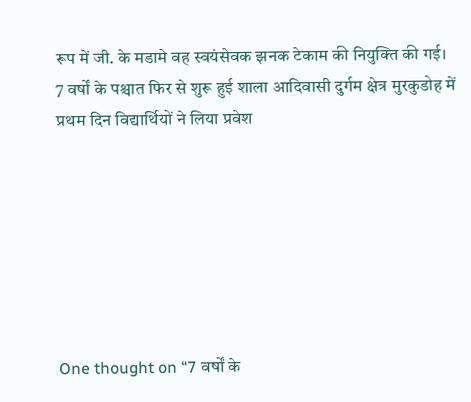रूप में जी. के मडामे वह स्वयंसेवक झनक टेकाम की नियुक्ति की गई।
7 वर्षों के पश्चात फिर से शुरू हुई शाला आदिवासी दुर्गम क्षेत्र मुरकुडोह में प्रथम दिन विद्यार्थियों ने लिया प्रवेश







One thought on “7 वर्षों के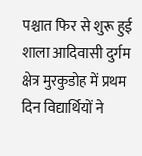पश्चात फिर से शुरू हुई शाला आदिवासी दुर्गम क्षेत्र मुरकुडोह में प्रथम दिन विद्यार्थियों ने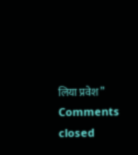लिया प्रवेश”
Comments closed